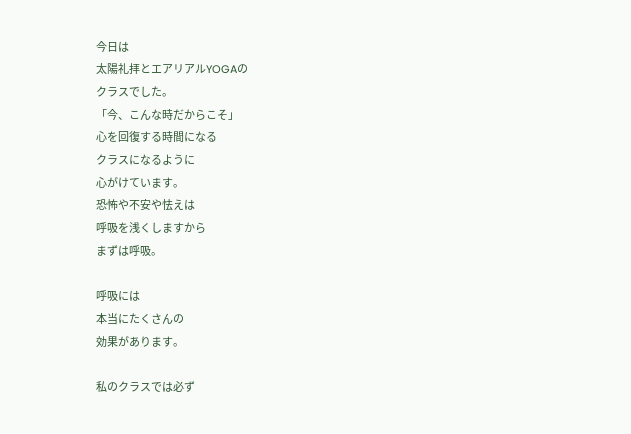今日は
太陽礼拝とエアリアルYOGAの
クラスでした。
「今、こんな時だからこそ」
心を回復する時間になる
クラスになるように
心がけています。
恐怖や不安や怯えは
呼吸を浅くしますから
まずは呼吸。

呼吸には
本当にたくさんの
効果があります。

私のクラスでは必ず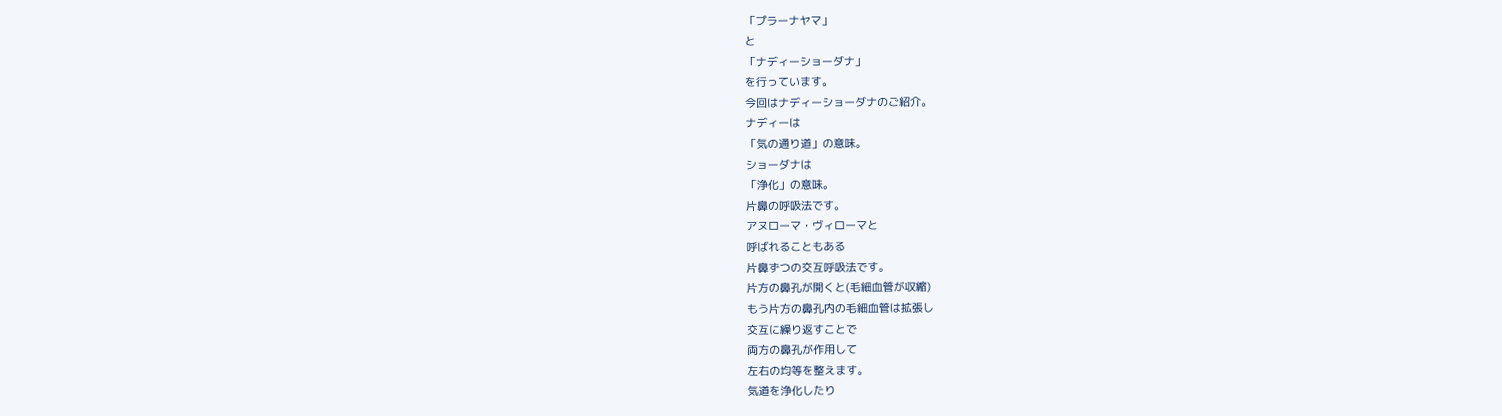「プラーナヤマ」
と
「ナディーショーダナ」
を行っています。
今回はナディーショーダナのご紹介。
ナディーは
「気の通り道」の意味。
ショーダナは
「浄化」の意味。
片鼻の呼吸法です。
アヌローマ・ヴィローマと
呼ばれることもある
片鼻ずつの交互呼吸法です。
片方の鼻孔が開くと(毛細血管が収縮)
もう片方の鼻孔内の毛細血管は拡張し
交互に繰り返すことで
両方の鼻孔が作用して
左右の均等を整えます。
気道を浄化したり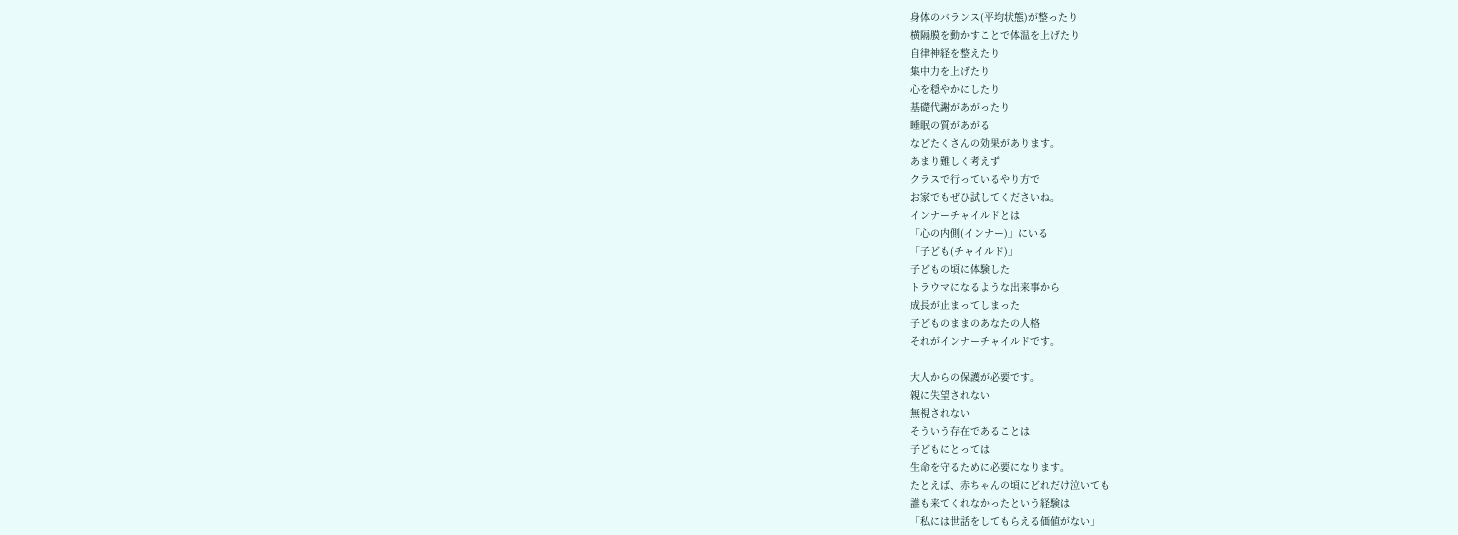身体のバランス(平均状態)が整ったり
横隔膜を動かすことで体温を上げたり
自律神経を整えたり
集中力を上げたり
心を穏やかにしたり
基礎代謝があがったり
睡眠の質があがる
などたくさんの効果があります。
あまり難しく考えず
クラスで行っているやり方で
お家でもぜひ試してくださいね。
インナーチャイルドとは
「心の内側(インナー)」にいる
「子ども(チャイルド)」
子どもの頃に体験した
トラウマになるような出来事から
成長が止まってしまった
子どものままのあなたの人格
それがインナーチャイルドです。

大人からの保護が必要です。
親に失望されない
無視されない
そういう存在であることは
子どもにとっては
生命を守るために必要になります。
たとえば、赤ちゃんの頃にどれだけ泣いても
誰も来てくれなかったという経験は
「私には世話をしてもらえる価値がない」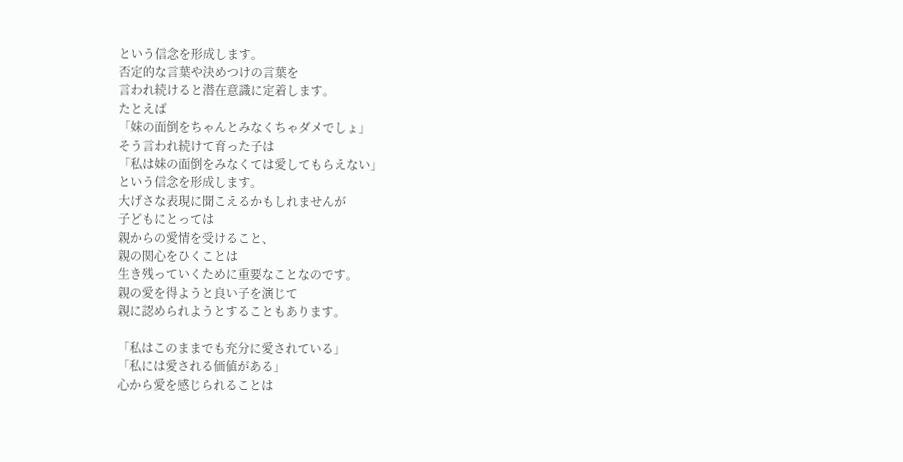という信念を形成します。
否定的な言葉や決めつけの言葉を
言われ続けると潜在意識に定着します。
たとえば
「妹の面倒をちゃんとみなくちゃダメでしょ」
そう言われ続けて育った子は
「私は妹の面倒をみなくては愛してもらえない」
という信念を形成します。
大げさな表現に聞こえるかもしれませんが
子どもにとっては
親からの愛情を受けること、
親の関心をひくことは
生き残っていくために重要なことなのです。
親の愛を得ようと良い子を演じて
親に認められようとすることもあります。

「私はこのままでも充分に愛されている」
「私には愛される価値がある」
心から愛を感じられることは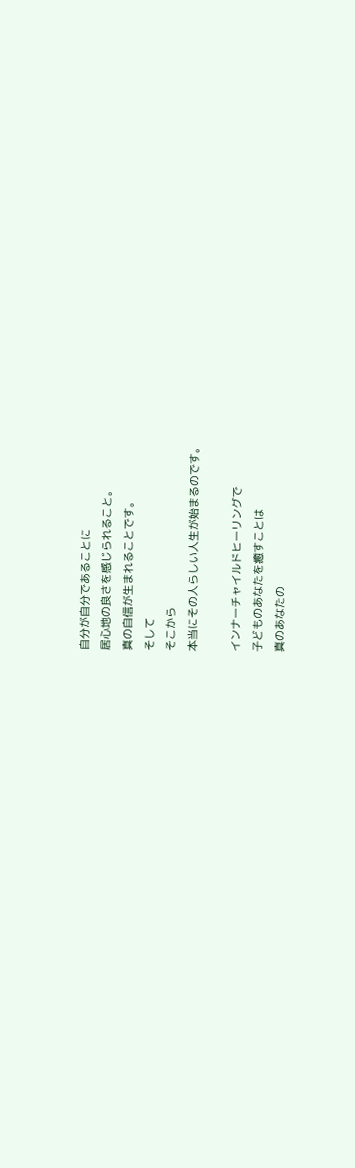自分が自分であることに
居心地の良さを感じられること。
真の自信が生まれることです。
そして
そこから
本当にその人らしい人生が始まるのです。

インナーチャイルドヒーリングで
子どものあなたを癒すことは
真のあなたの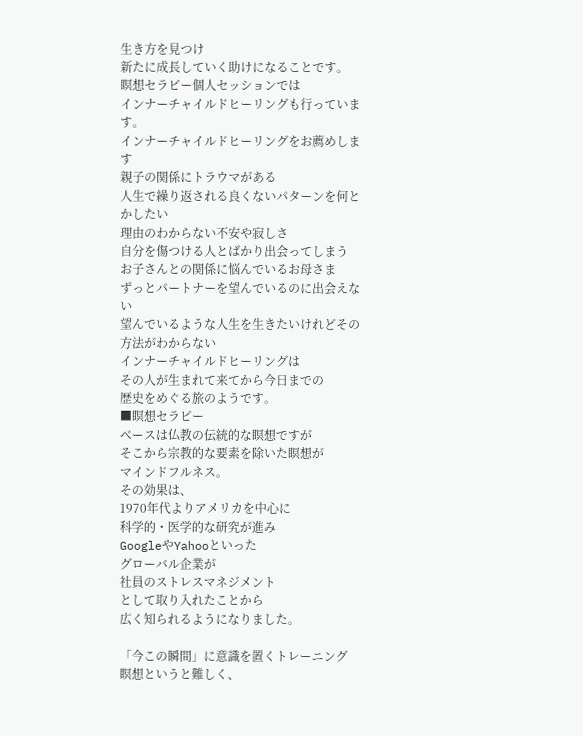生き方を見つけ
新たに成長していく助けになることです。
瞑想セラピー個人セッションでは
インナーチャイルドヒーリングも行っています。
インナーチャイルドヒーリングをお薦めします
親子の関係にトラウマがある
人生で繰り返される良くないパターンを何とかしたい
理由のわからない不安や寂しさ
自分を傷つける人とばかり出会ってしまう
お子さんとの関係に悩んでいるお母さま
ずっとパートナーを望んでいるのに出会えない
望んでいるような人生を生きたいけれどその方法がわからない
インナーチャイルドヒーリングは
その人が生まれて来てから今日までの
歴史をめぐる旅のようです。
■瞑想セラピー
ベースは仏教の伝統的な瞑想ですが
そこから宗教的な要素を除いた瞑想が
マインドフルネス。
その効果は、
1970年代よりアメリカを中心に
科学的・医学的な研究が進み
GoogleやYahooといった
グローバル企業が
社員のストレスマネジメント
として取り入れたことから
広く知られるようになりました。

「今この瞬間」に意識を置くトレーニング
瞑想というと難しく、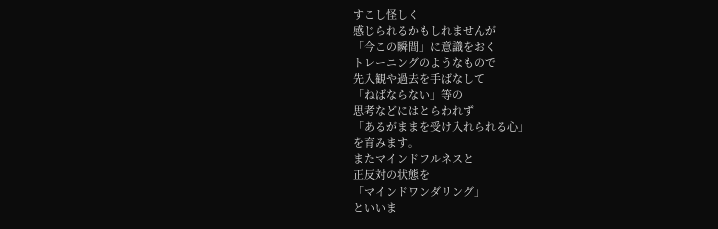すこし怪しく
感じられるかもしれませんが
「今この瞬間」に意識をおく
トレーニングのようなもので
先入観や過去を手ばなして
「ねばならない」等の
思考などにはとらわれず
「あるがままを受け入れられる心」
を育みます。
またマインドフルネスと
正反対の状態を
「マインドワンダリング」
といいま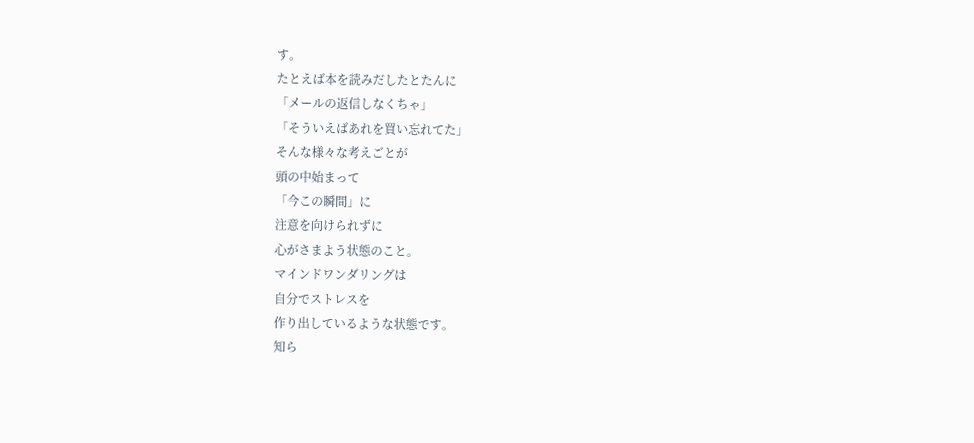す。
たとえば本を読みだしたとたんに
「メールの返信しなくちゃ」
「そういえばあれを買い忘れてた」
そんな様々な考えごとが
頭の中始まって
「今この瞬間」に
注意を向けられずに
心がさまよう状態のこと。
マインドワンダリングは
自分でストレスを
作り出しているような状態です。
知ら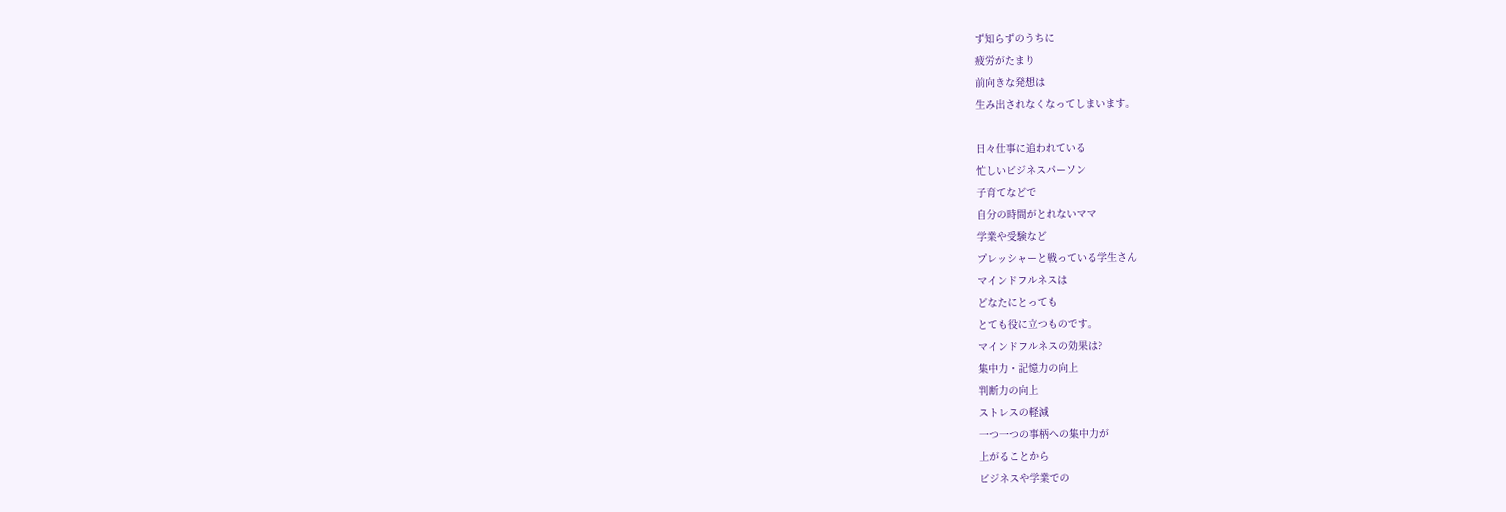ず知らずのうちに
疲労がたまり
前向きな発想は
生み出されなくなってしまいます。

日々仕事に追われている
忙しいビジネスパーソン
子育てなどで
自分の時間がとれないママ
学業や受験など
プレッシャーと戦っている学生さん
マインドフルネスは
どなたにとっても
とても役に立つものです。
マインドフルネスの効果は?
集中力・記憶力の向上
判断力の向上
ストレスの軽減
一つ一つの事柄への集中力が
上がることから
ビジネスや学業での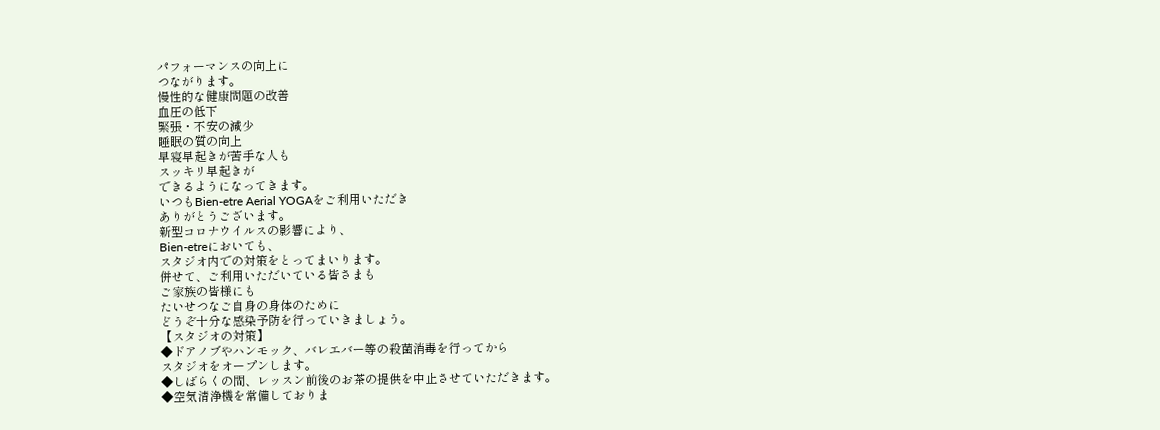パフォーマンスの向上に
つながります。
慢性的な健康問題の改善
血圧の低下
緊張・不安の減少
睡眠の質の向上
早寝早起きが苦手な人も
スッキリ早起きが
できるようになってきます。
いつもBien-etre Aerial YOGAをご利用いただき
ありがとうございます。
新型コロナウイルスの影響により、
Bien-etreにおいても、
スタジオ内での対策をとってまいります。
併せて、ご利用いただいている皆さまも
ご家族の皆様にも
たいせつなご自身の身体のために
どうぞ十分な感染予防を行っていきましょう。
【スタジオの対策】
◆ドアノブやハンモック、バレエバー等の殺菌消毒を行ってから
スタジオをオープンします。
◆しばらくの間、レッスン前後のお茶の提供を中止させていただきます。
◆空気清浄機を常備しておりま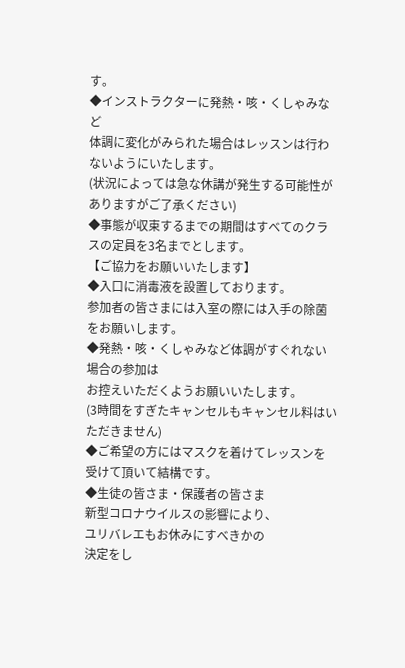す。
◆インストラクターに発熱・咳・くしゃみなど
体調に変化がみられた場合はレッスンは行わないようにいたします。
(状況によっては急な休講が発生する可能性がありますがご了承ください)
◆事態が収束するまでの期間はすべてのクラスの定員を3名までとします。
【ご協力をお願いいたします】
◆入口に消毒液を設置しております。
参加者の皆さまには入室の際には入手の除菌をお願いします。
◆発熱・咳・くしゃみなど体調がすぐれない場合の参加は
お控えいただくようお願いいたします。
(3時間をすぎたキャンセルもキャンセル料はいただきません)
◆ご希望の方にはマスクを着けてレッスンを受けて頂いて結構です。
◆生徒の皆さま・保護者の皆さま
新型コロナウイルスの影響により、
ユリバレエもお休みにすべきかの
決定をし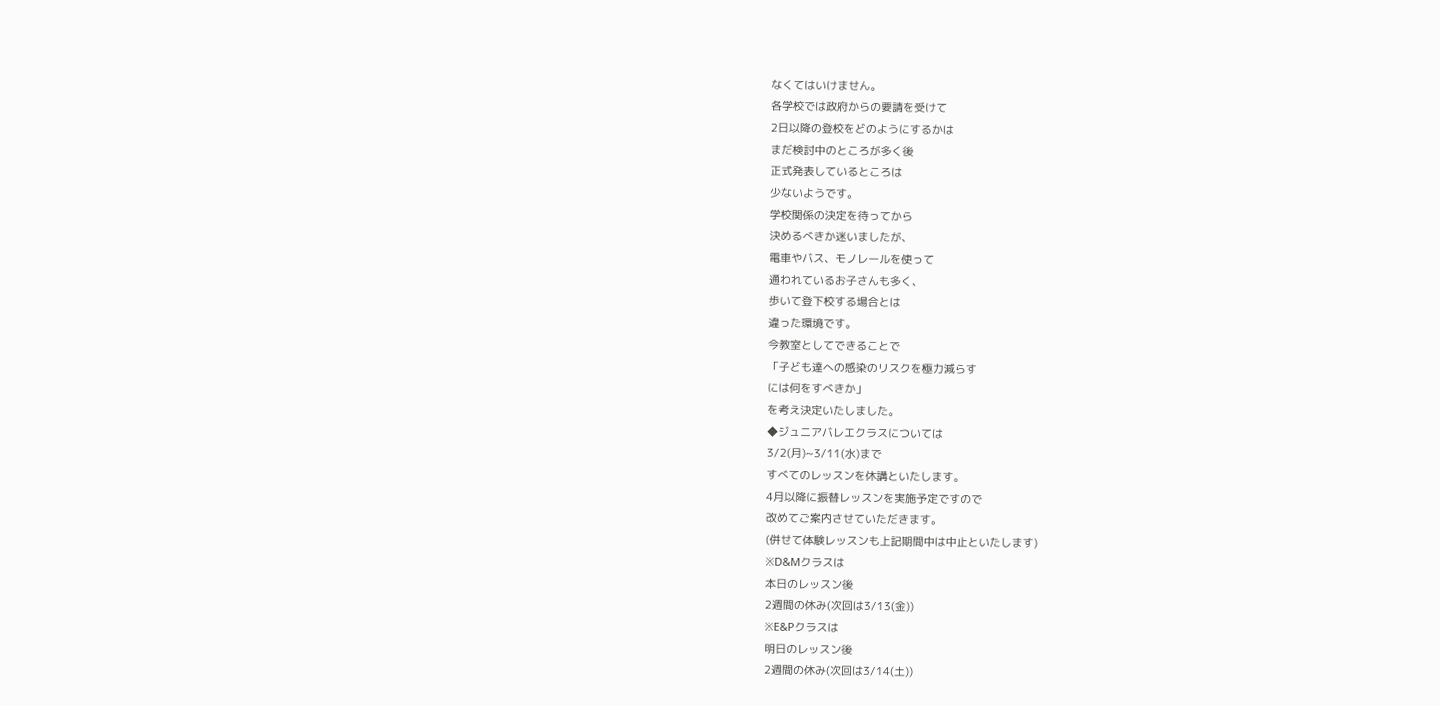なくてはいけません。
各学校では政府からの要請を受けて
2日以降の登校をどのようにするかは
まだ検討中のところが多く後
正式発表しているところは
少ないようです。
学校関係の決定を待ってから
決めるべきか迷いましたが、
電車やバス、モノレールを使って
通われているお子さんも多く、
歩いて登下校する場合とは
違った環境です。
今教室としてできることで
「子ども達への感染のリスクを極力減らす
には何をすべきか」
を考え決定いたしました。
◆ジュニアバレエクラスについては
3/2(月)~3/11(水)まで
すべてのレッスンを休講といたします。
4月以降に振替レッスンを実施予定ですので
改めてご案内させていただきます。
(併せて体験レッスンも上記期間中は中止といたします)
※D&Mクラスは
本日のレッスン後
2週間の休み(次回は3/13(金))
※E&Pクラスは
明日のレッスン後
2週間の休み(次回は3/14(土))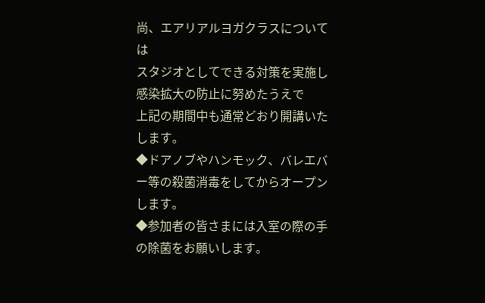尚、エアリアルヨガクラスについては
スタジオとしてできる対策を実施し
感染拡大の防止に努めたうえで
上記の期間中も通常どおり開講いたします。
◆ドアノブやハンモック、バレエバー等の殺菌消毒をしてからオープンします。
◆参加者の皆さまには入室の際の手の除菌をお願いします。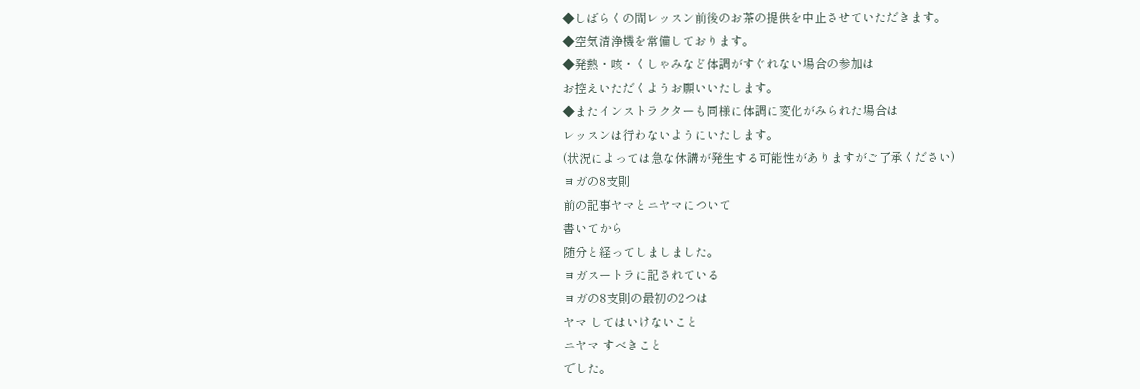◆しばらくの間レッスン前後のお茶の提供を中止させていただきます。
◆空気清浄機を常備しております。
◆発熱・咳・くしゃみなど体調がすぐれない場合の参加は
お控えいただくようお願いいたします。
◆またインストラクターも同様に体調に変化がみられた場合は
レッスンは行わないようにいたします。
(状況によっては急な休講が発生する可能性がありますがご了承ください)
ヨガの8支則
前の記事ヤマとニヤマについて
書いてから
随分と経ってしましました。
ヨガスートラに記されている
ヨガの8支則の最初の2つは
ヤマ してはいけないこと
ニヤマ すべきこと
でした。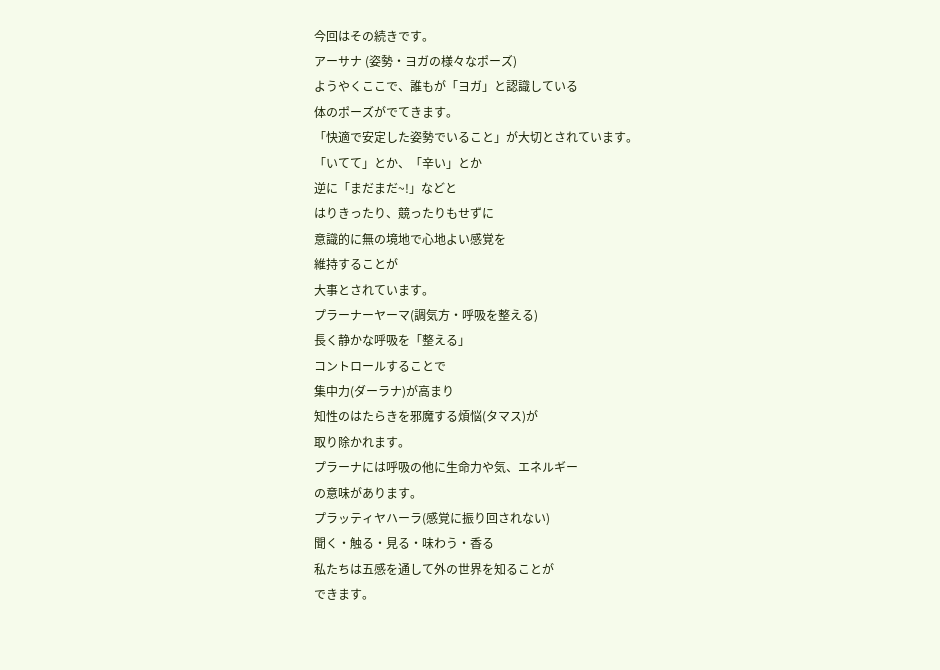今回はその続きです。
アーサナ (姿勢・ヨガの様々なポーズ)
ようやくここで、誰もが「ヨガ」と認識している
体のポーズがでてきます。
「快適で安定した姿勢でいること」が大切とされています。
「いてて」とか、「辛い」とか
逆に「まだまだ~!」などと
はりきったり、競ったりもせずに
意識的に無の境地で心地よい感覚を
維持することが
大事とされています。
プラーナーヤーマ(調気方・呼吸を整える)
長く静かな呼吸を「整える」
コントロールすることで
集中力(ダーラナ)が高まり
知性のはたらきを邪魔する煩悩(タマス)が
取り除かれます。
プラーナには呼吸の他に生命力や気、エネルギー
の意味があります。
プラッティヤハーラ(感覚に振り回されない)
聞く・触る・見る・味わう・香る
私たちは五感を通して外の世界を知ることが
できます。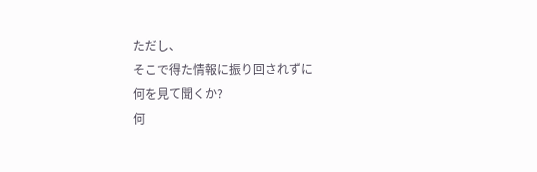ただし、
そこで得た情報に振り回されずに
何を見て聞くか?
何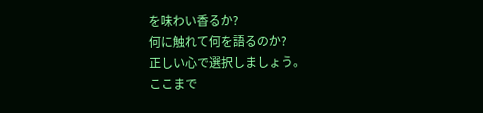を味わい香るか?
何に触れて何を語るのか?
正しい心で選択しましょう。
ここまで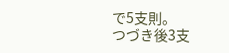で5支則。
つづき後3支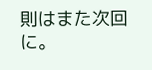則はまた次回に。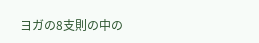ヨガの8支則の中の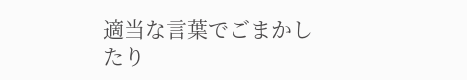適当な言葉でごまかしたり